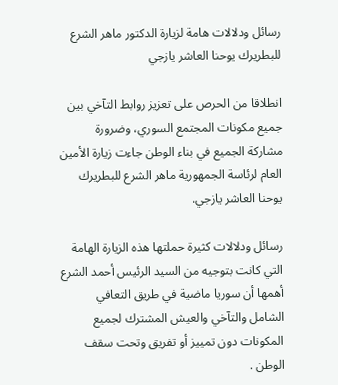رسائل ودلالات هامة لزيارة الدكتور ماهر الشرع للبطريرك يوحنا العاشر يازجي

انطلاقا من الحرص على تعزيز روابط التآخي بين جميع مكونات المجتمع السوري، وضرورة مشاركة الجميع في بناء الوطن جاءت زيارة الأمين العام لرئاسة الجمهورية ماهر الشرع للبطريرك يوحنا العاشر يازجي.

رسائل ودلالات كثيرة حملتها هذه الزيارة الهامة التي كانت بتوجيه من السيد الرئيس أحمد الشرع أهمها أن سوريا ماضية في طريق التعافي الشامل والتآخي والعيش المشترك لجميع المكونات دون تمييز أو تفريق وتحت سقف الوطن .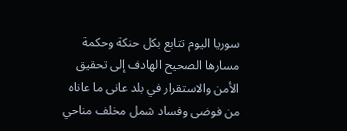سوريا اليوم تتابع بكل حنكة وحكمة مسارها الصحيح الهادف إلى تحقيق الأمن والاستقرار في بلد عانى ما عاناه من فوضى وفساد شمل مخلف مناحي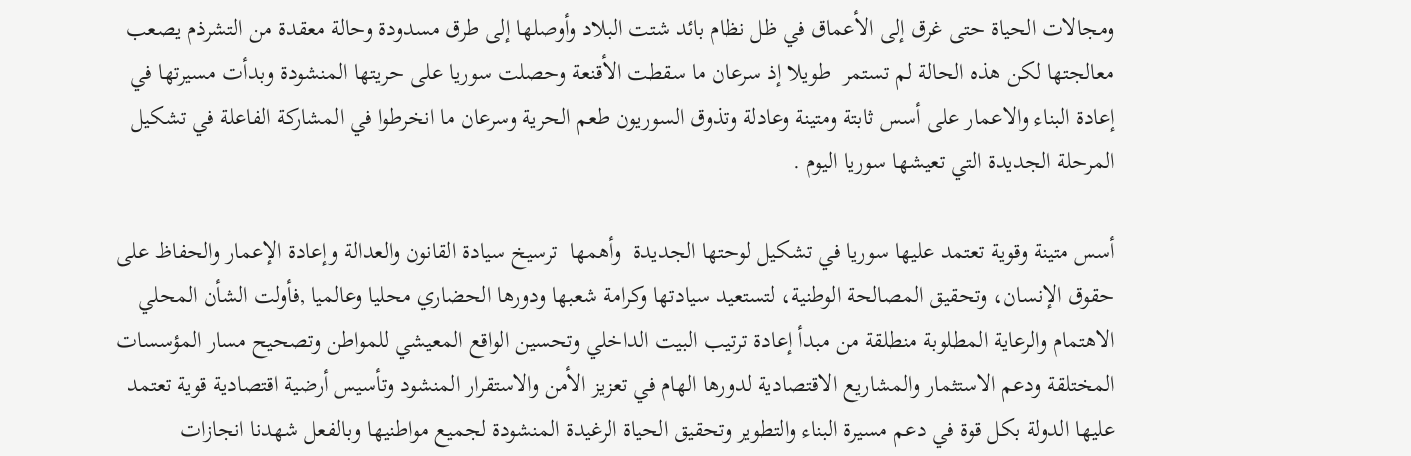ومجالات الحياة حتى غرق إلى الأعماق في ظل نظام بائد شتت البلاد وأوصلها إلى طرق مسدودة وحالة معقدة من التشرذم يصعب معالجتها لكن هذه الحالة لم تستمر  طويلا إذ سرعان ما سقطت الأقنعة وحصلت سوريا على حريتها المنشودة وبدأت مسيرتها في إعادة البناء والاعمار على أسس ثابتة ومتينة وعادلة وتذوق السوريون طعم الحرية وسرعان ما انخرطوا في المشاركة الفاعلة في تشكيل المرحلة الجديدة التي تعيشها سوريا اليوم .

أسس متينة وقوية تعتمد عليها سوريا في تشكيل لوحتها الجديدة  وأهمها  ترسيخ سيادة القانون والعدالة وإعادة الإعمار والحفاظ على حقوق الإنسان، وتحقيق المصالحة الوطنية، لتستعيد سيادتها وكرامة شعبها ودورها الحضاري محليا وعالميا ,فأولت الشأن المحلي الاهتمام والرعاية المطلوبة منطلقة من مبدأ إعادة ترتيب البيت الداخلي وتحسين الواقع المعيشي للمواطن وتصحيح مسار المؤسسات المختلقة ودعم الاستثمار والمشاريع الاقتصادية لدورها الهام في تعزيز الأمن والاستقرار المنشود وتأسيس أرضية اقتصادية قوية تعتمد عليها الدولة بكل قوة في دعم مسيرة البناء والتطوير وتحقيق الحياة الرغيدة المنشودة لجميع مواطنيها وبالفعل شهدنا انجازات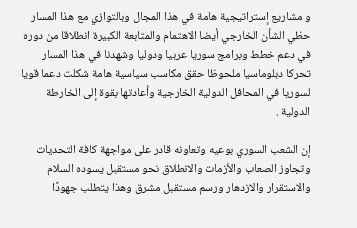و مشاريع إستراتيجية هامة في هذا المجال وبالتوازي مع هذا المسار حظي الشأن الخارجي أيضا الاهتمام والمتابعة الكبيرة انطلاقا من دوره في دعم خطط وبرامج سوريا عربيا ودوليا وشهدنا في هذا المسار تحركا دبلوماسيا ملحوظا حقق مكاسب سياسية هامة شكلت دعما قويا لسوريا في المحافل الدولية الخارجية وأعادتها بقوة إلى الخارطة الدولية .

إن الشعب السوري بوعيه وتعاونه قادر على مواجهة كافة التحديات وتجاوز الصعاب والأزمات والانطلاق نحو مستقبل يسوده السلام والاستقرار والازدهار ورسم مستقبل مشرق وهذا يتطلب جهودًا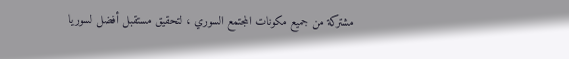مشتركة من جميع مكونات المجتمع السوري ، لتحقيق مستقبل أفضل لسوريا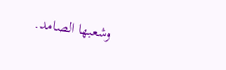وشعبها الصامد.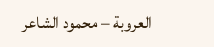العروبة – محمود الشاعر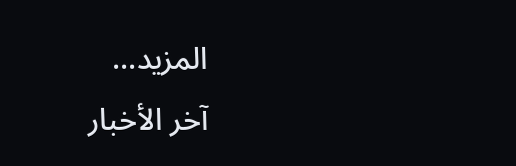المزيد...
آخر الأخبار